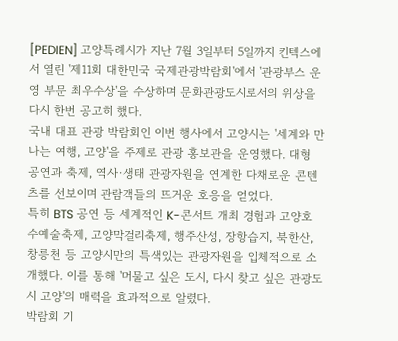[PEDIEN] 고양특례시가 지난 7월 3일부터 5일까지 킨텍스에서 열린 '제11회 대한민국 국제관광박람회'에서 '관광부스 운영 부문 최우수상'을 수상하며 문화관광도시로서의 위상을 다시 한번 공고히 했다.
국내 대표 관광 박람회인 이번 행사에서 고양시는 '세계와 만나는 여행, 고양'을 주제로 관광 홍보관을 운영했다. 대형 공연과 축제, 역사·생태 관광자원을 연계한 다채로운 콘텐츠를 선보이며 관람객들의 뜨거운 호응을 얻었다.
특히 BTS 공연 등 세계적인 K-콘서트 개최 경험과 고양호수예술축제, 고양막걸리축제, 행주산성, 장항습지, 북한산, 창릉천 등 고양시만의 특색있는 관광자원을 입체적으로 소개했다. 이를 통해 '머물고 싶은 도시, 다시 찾고 싶은 관광도시 고양'의 매력을 효과적으로 알렸다.
박람회 기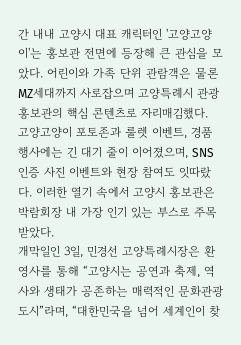간 내내 고양시 대표 캐릭터인 '고양고양이'는 홍보관 전면에 등장해 큰 관심을 모았다. 어린이와 가족 단위 관람객은 물론 MZ세대까지 사로잡으며 고양특례시 관광 홍보관의 핵심 콘텐츠로 자리매김했다.
고양고양이 포토존과 룰렛 이벤트, 경품 행사에는 긴 대기 줄이 이어졌으며, SNS 인증 사진 이벤트와 현장 참여도 잇따랐다. 이러한 열기 속에서 고양시 홍보관은 박람회장 내 가장 인기 있는 부스로 주목받았다.
개막일인 3일, 민경선 고양특례시장은 환영사를 통해 “고양시는 공연과 축제, 역사와 생태가 공존하는 매력적인 문화관광도시”라며, “대한민국을 넘어 세계인이 찾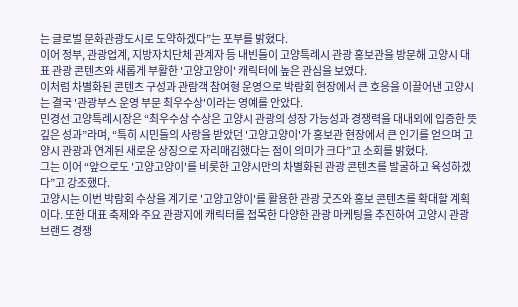는 글로벌 문화관광도시로 도약하겠다”는 포부를 밝혔다.
이어 정부, 관광업계, 지방자치단체 관계자 등 내빈들이 고양특례시 관광 홍보관을 방문해 고양시 대표 관광 콘텐츠와 새롭게 부활한 '고양고양이' 캐릭터에 높은 관심을 보였다.
이처럼 차별화된 콘텐츠 구성과 관람객 참여형 운영으로 박람회 현장에서 큰 호응을 이끌어낸 고양시는 결국 '관광부스 운영 부문 최우수상'이라는 영예를 안았다.
민경선 고양특례시장은 “최우수상 수상은 고양시 관광의 성장 가능성과 경쟁력을 대내외에 입증한 뜻깊은 성과”라며, “특히 시민들의 사랑을 받았던 '고양고양이'가 홍보관 현장에서 큰 인기를 얻으며 고양시 관광과 연계된 새로운 상징으로 자리매김했다는 점이 의미가 크다”고 소회를 밝혔다.
그는 이어 “앞으로도 '고양고양이'를 비롯한 고양시만의 차별화된 관광 콘텐츠를 발굴하고 육성하겠다”고 강조했다.
고양시는 이번 박람회 수상을 계기로 '고양고양이'를 활용한 관광 굿즈와 홍보 콘텐츠를 확대할 계획이다. 또한 대표 축제와 주요 관광지에 캐릭터를 접목한 다양한 관광 마케팅을 추진하여 고양시 관광 브랜드 경쟁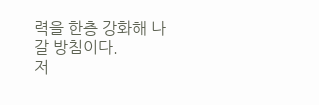력을 한층 강화해 나갈 방침이다.
저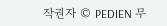작권자 © PEDIEN 무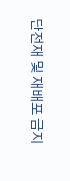단전재 및 재배포 금지